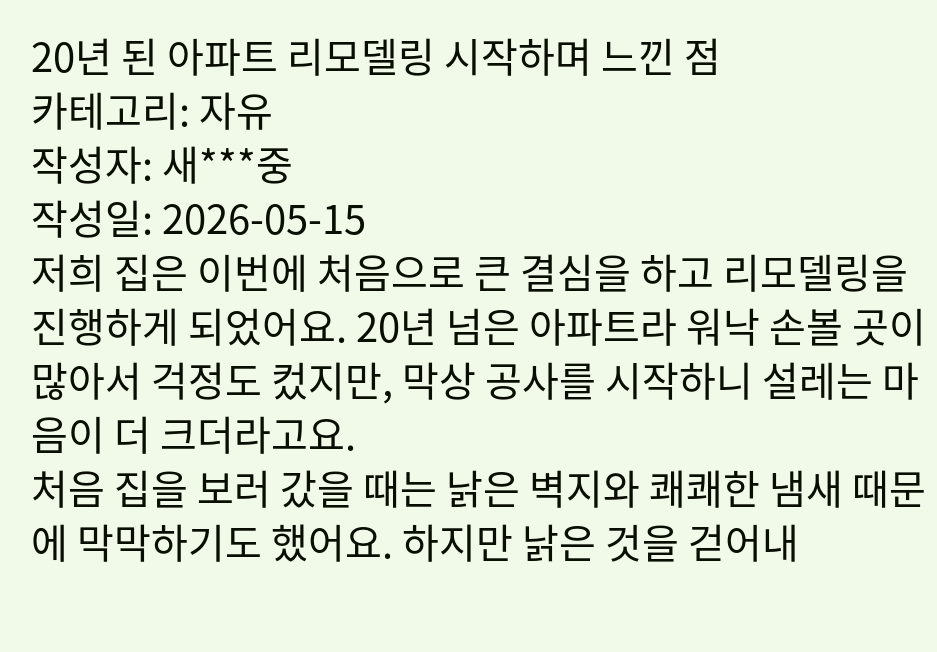20년 된 아파트 리모델링 시작하며 느낀 점
카테고리: 자유
작성자: 새***중
작성일: 2026-05-15
저희 집은 이번에 처음으로 큰 결심을 하고 리모델링을 진행하게 되었어요. 20년 넘은 아파트라 워낙 손볼 곳이 많아서 걱정도 컸지만, 막상 공사를 시작하니 설레는 마음이 더 크더라고요.
처음 집을 보러 갔을 때는 낡은 벽지와 쾌쾌한 냄새 때문에 막막하기도 했어요. 하지만 낡은 것을 걷어내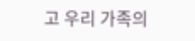고 우리 가족의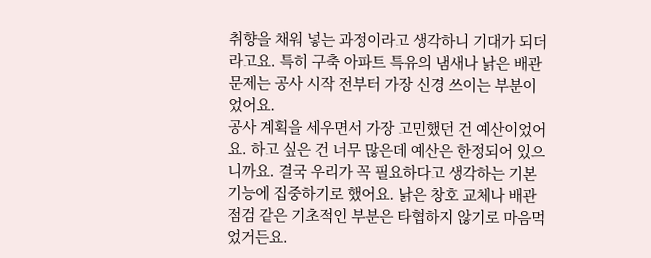취향을 채워 넣는 과정이라고 생각하니 기대가 되더라고요. 특히 구축 아파트 특유의 냄새나 낡은 배관 문제는 공사 시작 전부터 가장 신경 쓰이는 부분이었어요.
공사 계획을 세우면서 가장 고민했던 건 예산이었어요. 하고 싶은 건 너무 많은데 예산은 한정되어 있으니까요. 결국 우리가 꼭 필요하다고 생각하는 기본 기능에 집중하기로 했어요. 낡은 창호 교체나 배관 점검 같은 기초적인 부분은 타협하지 않기로 마음먹었거든요.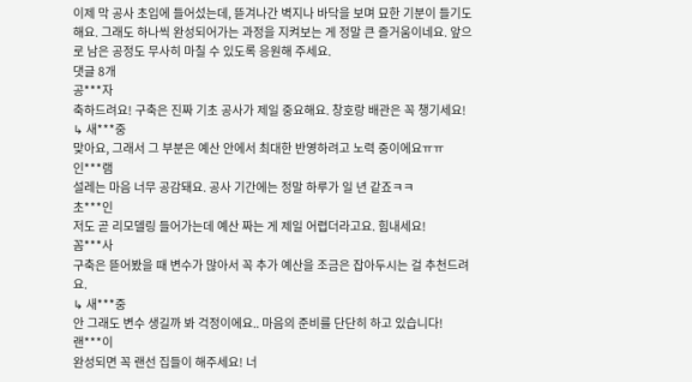이제 막 공사 초입에 들어섰는데, 뜯겨나간 벽지나 바닥을 보며 묘한 기분이 들기도 해요. 그래도 하나씩 완성되어가는 과정을 지켜보는 게 정말 큰 즐거움이네요. 앞으로 남은 공정도 무사히 마칠 수 있도록 응원해 주세요.
댓글 8개
공***자
축하드려요! 구축은 진짜 기초 공사가 제일 중요해요. 창호랑 배관은 꼭 챙기세요!
↳ 새***중
맞아요, 그래서 그 부분은 예산 안에서 최대한 반영하려고 노력 중이에요ㅠㅠ
인***램
설레는 마음 너무 공감돼요. 공사 기간에는 정말 하루가 일 년 같죠ㅋㅋ
초***인
저도 곧 리모델링 들어가는데 예산 짜는 게 제일 어렵더라고요. 힘내세요!
꼼***사
구축은 뜯어봤을 때 변수가 많아서 꼭 추가 예산을 조금은 잡아두시는 걸 추천드려요.
↳ 새***중
안 그래도 변수 생길까 봐 걱정이에요.. 마음의 준비를 단단히 하고 있습니다!
랜***이
완성되면 꼭 랜선 집들이 해주세요! 너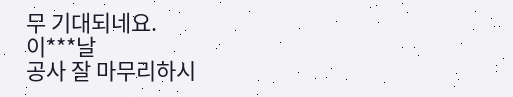무 기대되네요.
이***날
공사 잘 마무리하시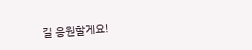길 응원할게요!